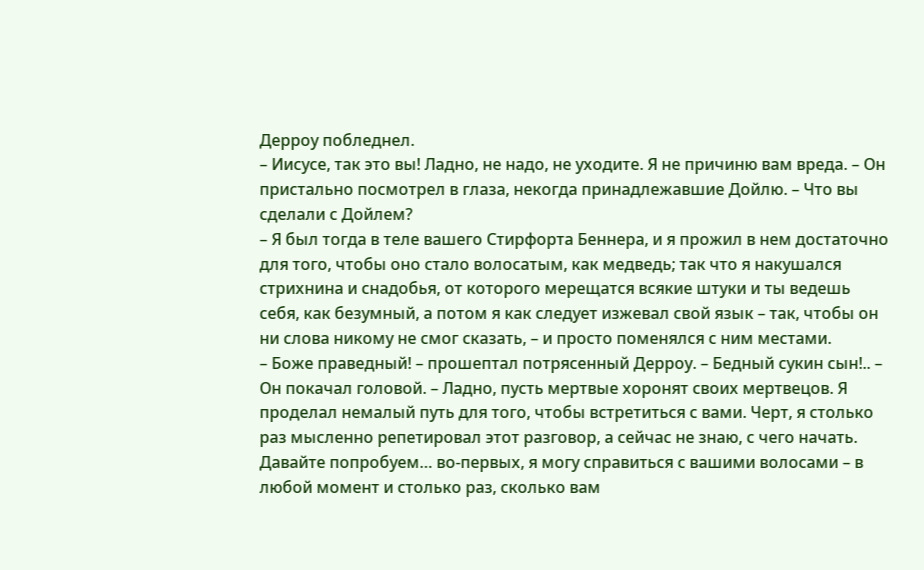Дерроу побледнел.
– Иисусе, так это вы! Ладно, не надо, не уходите. Я не причиню вам вреда. – Он пристально посмотрел в глаза, некогда принадлежавшие Дойлю. – Что вы сделали с Дойлем?
– Я был тогда в теле вашего Стирфорта Беннера, и я прожил в нем достаточно для того, чтобы оно стало волосатым, как медведь; так что я накушался стрихнина и снадобья, от которого мерещатся всякие штуки и ты ведешь себя, как безумный, а потом я как следует изжевал свой язык – так, чтобы он ни слова никому не смог сказать, – и просто поменялся с ним местами.
– Боже праведный! – прошептал потрясенный Дерроу. – Бедный сукин сын!.. – Он покачал головой. – Ладно, пусть мертвые хоронят своих мертвецов. Я проделал немалый путь для того, чтобы встретиться с вами. Черт, я столько раз мысленно репетировал этот разговор, а сейчас не знаю, с чего начать. Давайте попробуем… во-первых, я могу справиться с вашими волосами – в любой момент и столько раз, сколько вам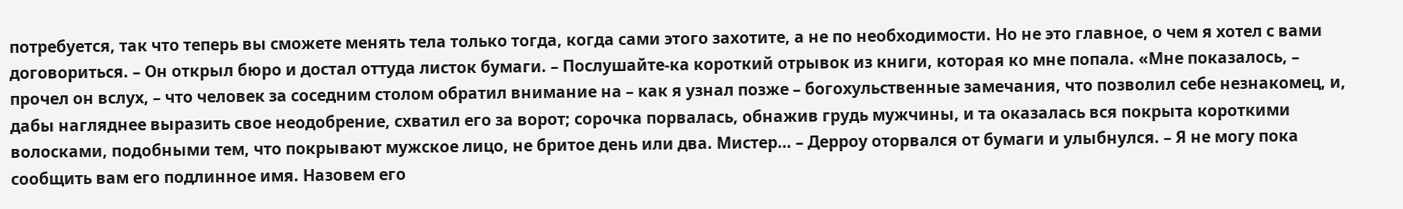потребуется, так что теперь вы сможете менять тела только тогда, когда сами этого захотите, а не по необходимости. Но не это главное, о чем я хотел с вами договориться. – Он открыл бюро и достал оттуда листок бумаги. – Послушайте-ка короткий отрывок из книги, которая ко мне попала. «Мне показалось, – прочел он вслух, – что человек за соседним столом обратил внимание на – как я узнал позже – богохульственные замечания, что позволил себе незнакомец, и, дабы нагляднее выразить свое неодобрение, схватил его за ворот; сорочка порвалась, обнажив грудь мужчины, и та оказалась вся покрыта короткими волосками, подобными тем, что покрывают мужское лицо, не бритое день или два. Мистер… – Дерроу оторвался от бумаги и улыбнулся. – Я не могу пока сообщить вам его подлинное имя. Назовем его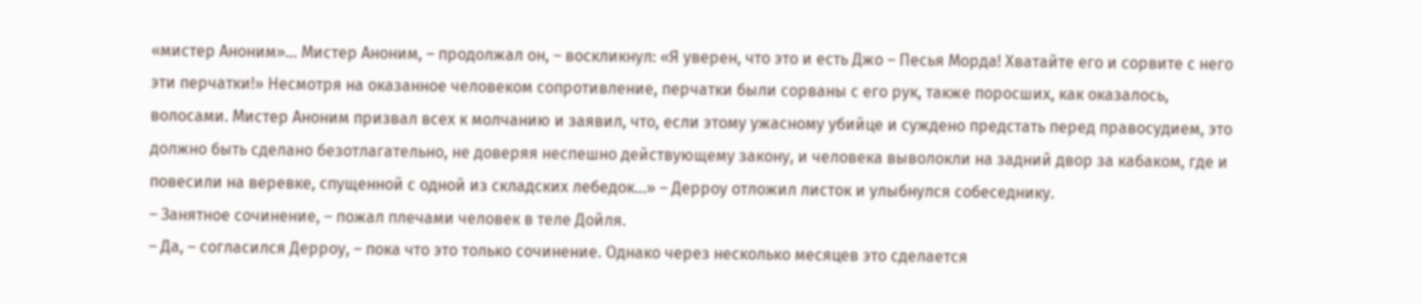«мистер Аноним»… Мистер Аноним, – продолжал он, – воскликнул: «Я уверен, что это и есть Джо – Песья Морда! Хватайте его и сорвите с него эти перчатки!» Несмотря на оказанное человеком сопротивление, перчатки были сорваны с его рук, также поросших, как оказалось, волосами. Мистер Аноним призвал всех к молчанию и заявил, что, если этому ужасному убийце и суждено предстать перед правосудием, это должно быть сделано безотлагательно, не доверяя неспешно действующему закону, и человека выволокли на задний двор за кабаком, где и повесили на веревке, спущенной с одной из складских лебедок…» – Дерроу отложил листок и улыбнулся собеседнику.
– Занятное сочинение, – пожал плечами человек в теле Дойля.
– Да, – согласился Дерроу, – пока что это только сочинение. Однако через несколько месяцев это сделается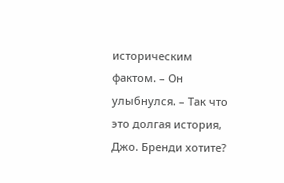историческим фактом. – Он улыбнулся. – Так что это долгая история, Джо. Бренди хотите?